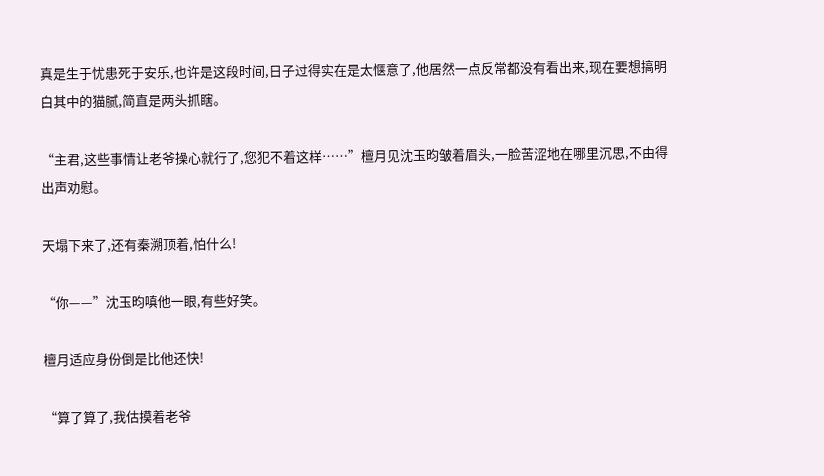真是生于忧患死于安乐,也许是这段时间,日子过得实在是太惬意了,他居然一点反常都没有看出来,现在要想搞明白其中的猫腻,简直是两头抓瞎。

“主君,这些事情让老爷操心就行了,您犯不着这样……”檀月见沈玉昀皱着眉头,一脸苦涩地在哪里沉思,不由得出声劝慰。

天塌下来了,还有秦溯顶着,怕什么!

“你——”沈玉昀嗔他一眼,有些好笑。

檀月适应身份倒是比他还快!

“算了算了,我估摸着老爷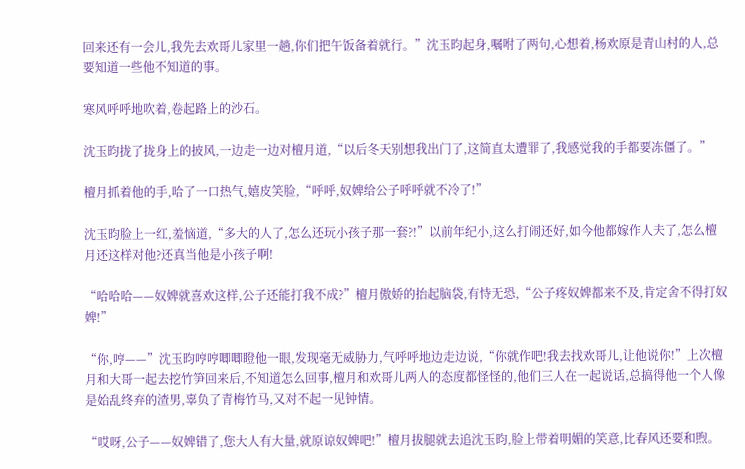回来还有一会儿,我先去欢哥儿家里一趟,你们把午饭备着就行。”沈玉昀起身,嘱咐了两句,心想着,杨欢原是青山村的人,总要知道一些他不知道的事。

寒风呼呼地吹着,卷起路上的沙石。

沈玉昀拢了拢身上的披风,一边走一边对檀月道,“以后冬天别想我出门了,这简直太遭罪了,我感觉我的手都要冻僵了。”

檀月抓着他的手,哈了一口热气,嬉皮笑脸,“呼呼,奴婢给公子呼呼就不冷了!”

沈玉昀脸上一红,羞恼道,“多大的人了,怎么还玩小孩子那一套?!”以前年纪小,这么打闹还好,如今他都嫁作人夫了,怎么檀月还这样对他?还真当他是小孩子啊!

“哈哈哈——奴婢就喜欢这样,公子还能打我不成?”檀月傲娇的抬起脑袋,有恃无恐,“公子疼奴婢都来不及,肯定舍不得打奴婢!”

“你,哼——”沈玉昀哼哼唧唧瞪他一眼,发现毫无威胁力,气呼呼地边走边说,“你就作吧!我去找欢哥儿,让他说你!”上次檀月和大哥一起去挖竹笋回来后,不知道怎么回事,檀月和欢哥儿两人的态度都怪怪的,他们三人在一起说话,总搞得他一个人像是始乱终弃的渣男,辜负了青梅竹马,又对不起一见钟情。

“哎呀,公子——奴婢错了,您大人有大量,就原谅奴婢吧!”檀月拔腿就去追沈玉昀,脸上带着明媚的笑意,比春风还要和煦。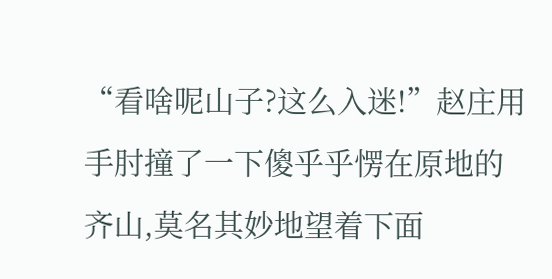“看啥呢山子?这么入迷!”赵庄用手肘撞了一下傻乎乎愣在原地的齐山,莫名其妙地望着下面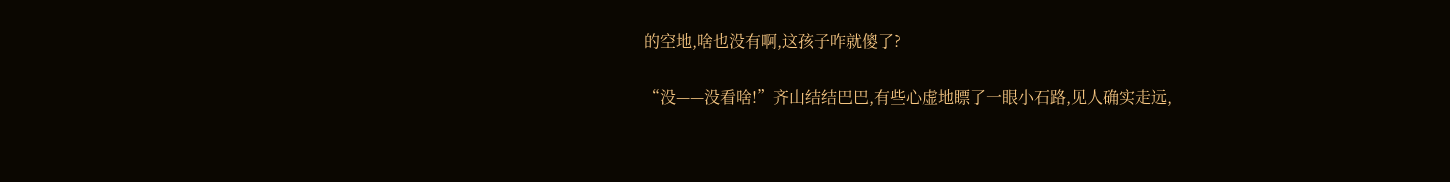的空地,啥也没有啊,这孩子咋就傻了?

“没——没看啥!”齐山结结巴巴,有些心虚地瞟了一眼小石路,见人确实走远,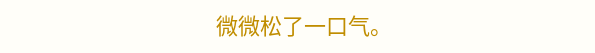微微松了一口气。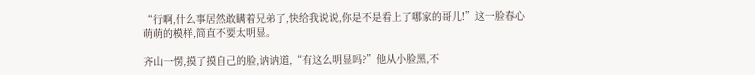“行啊,什么事居然敢瞒着兄弟了,快给我说说,你是不是看上了哪家的哥儿!”这一脸春心萌萌的模样,简直不要太明显。

齐山一愣,摸了摸自己的脸,讷讷道,“有这么明显吗?”他从小脸黑,不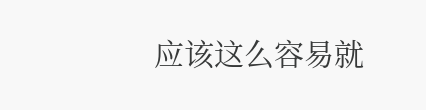应该这么容易就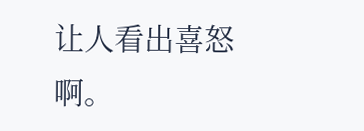让人看出喜怒啊。